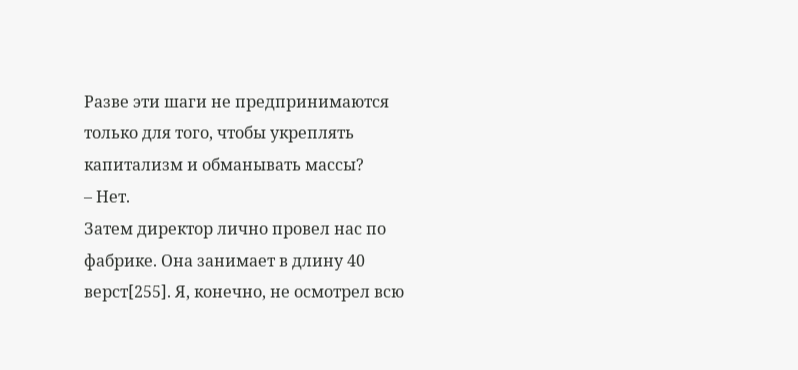Разве эти шаги не предпринимаются только для того, чтобы укреплять капитализм и обманывать массы?
– Нет.
Затем директор лично провел нас по фабрике. Она занимает в длину 40 верст[255]. Я, конечно, не осмотрел всю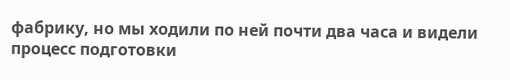фабрику, но мы ходили по ней почти два часа и видели процесс подготовки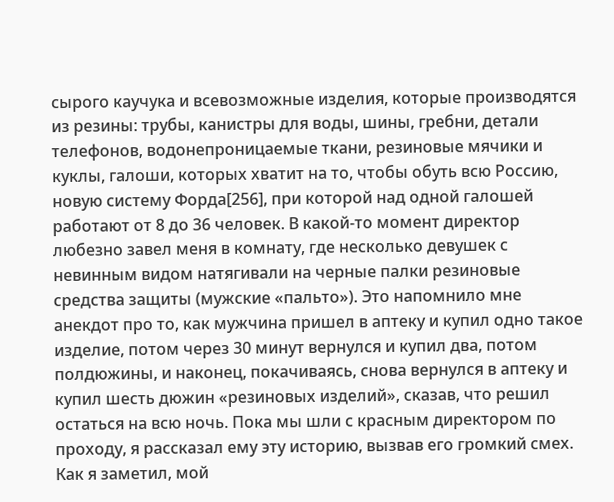сырого каучука и всевозможные изделия, которые производятся из резины: трубы, канистры для воды, шины, гребни, детали телефонов, водонепроницаемые ткани, резиновые мячики и куклы, галоши, которых хватит на то, чтобы обуть всю Россию, новую систему Форда[256], при которой над одной галошей работают от 8 до 36 человек. В какой-то момент директор любезно завел меня в комнату, где несколько девушек с невинным видом натягивали на черные палки резиновые средства защиты (мужские «пальто»). Это напомнило мне анекдот про то, как мужчина пришел в аптеку и купил одно такое изделие, потом через 30 минут вернулся и купил два, потом полдюжины, и наконец, покачиваясь, снова вернулся в аптеку и купил шесть дюжин «резиновых изделий», сказав, что решил остаться на всю ночь. Пока мы шли с красным директором по проходу, я рассказал ему эту историю, вызвав его громкий смех. Как я заметил, мой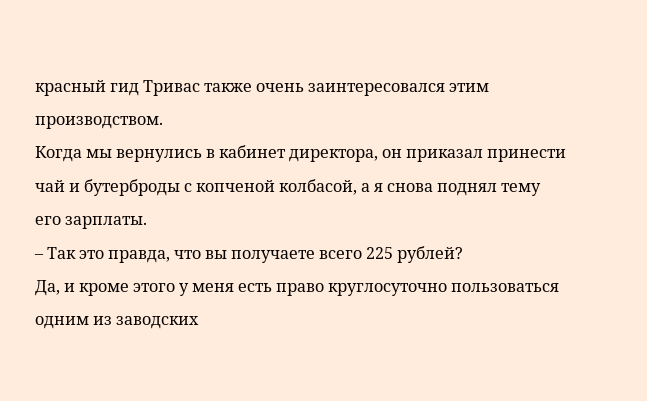красный гид Тривас также очень заинтересовался этим производством.
Когда мы вернулись в кабинет директора, он приказал принести чай и бутерброды с копченой колбасой, а я снова поднял тему его зарплаты.
– Так это правда, что вы получаете всего 225 рублей?
Да, и кроме этого у меня есть право круглосуточно пользоваться одним из заводских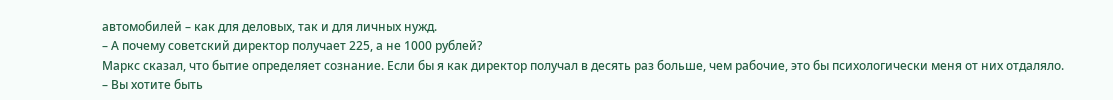автомобилей – как для деловых, так и для личных нужд.
– А почему советский директор получает 225, а не 1000 рублей?
Маркс сказал, что бытие определяет сознание. Если бы я как директор получал в десять раз больше, чем рабочие, это бы психологически меня от них отдаляло.
– Вы хотите быть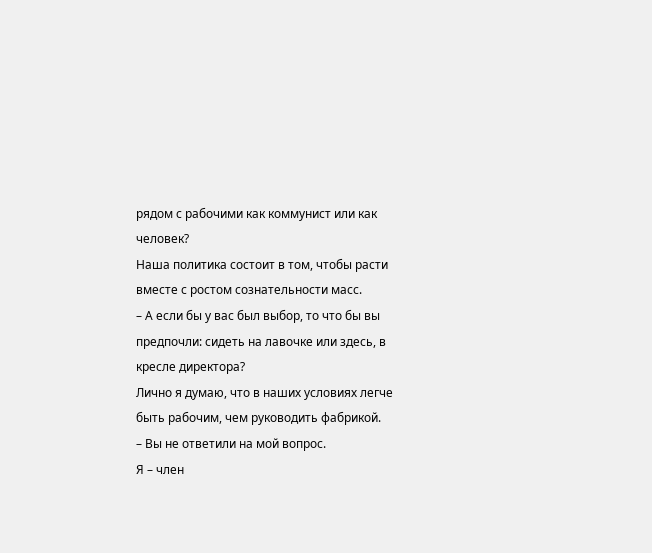рядом с рабочими как коммунист или как человек?
Наша политика состоит в том, чтобы расти вместе с ростом сознательности масс.
– А если бы у вас был выбор, то что бы вы предпочли: сидеть на лавочке или здесь, в кресле директора?
Лично я думаю, что в наших условиях легче быть рабочим, чем руководить фабрикой.
– Вы не ответили на мой вопрос.
Я – член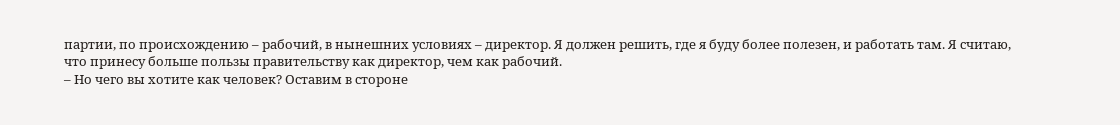партии, по происхождению – рабочий, в нынешних условиях – директор. Я должен решить, где я буду более полезен, и работать там. Я считаю, что принесу больше пользы правительству как директор, чем как рабочий.
– Но чего вы хотите как человек? Оставим в стороне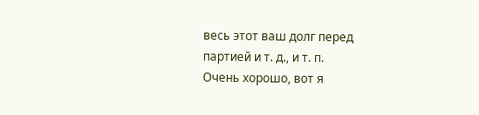весь этот ваш долг перед партией и т. д., и т. п.
Очень хорошо, вот я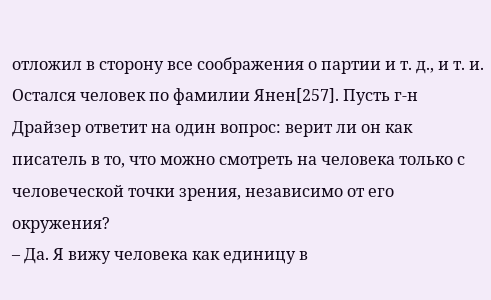отложил в сторону все соображения о партии и т. д., и т. и. Остался человек по фамилии Янен[257]. Пусть г-н Драйзер ответит на один вопрос: верит ли он как писатель в то, что можно смотреть на человека только с человеческой точки зрения, независимо от его окружения?
– Да. Я вижу человека как единицу в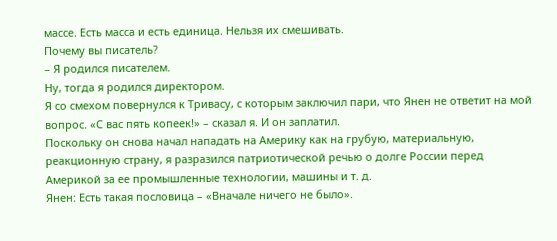массе. Есть масса и есть единица. Нельзя их смешивать.
Почему вы писатель?
– Я родился писателем.
Ну, тогда я родился директором.
Я со смехом повернулся к Тривасу, с которым заключил пари, что Янен не ответит на мой вопрос. «С вас пять копеек!» – сказал я. И он заплатил.
Поскольку он снова начал нападать на Америку как на грубую, материальную, реакционную страну, я разразился патриотической речью о долге России перед Америкой за ее промышленные технологии, машины и т. д.
Янен: Есть такая пословица – «Вначале ничего не было».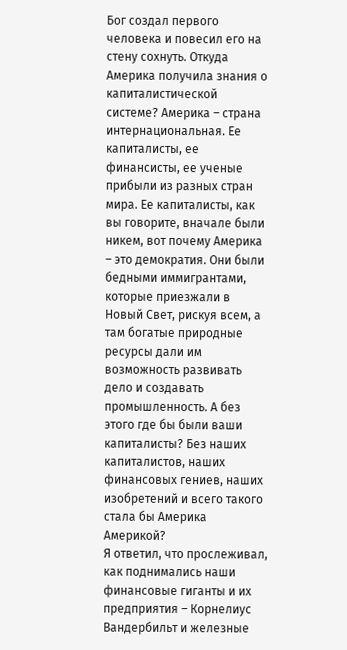Бог создал первого человека и повесил его на стену сохнуть. Откуда Америка получила знания о капиталистической системе? Америка – страна интернациональная. Ее капиталисты, ее финансисты, ее ученые прибыли из разных стран мира. Ее капиталисты, как вы говорите, вначале были никем, вот почему Америка – это демократия. Они были бедными иммигрантами, которые приезжали в Новый Свет, рискуя всем, а там богатые природные ресурсы дали им возможность развивать дело и создавать промышленность. А без этого где бы были ваши капиталисты? Без наших капиталистов, наших финансовых гениев, наших изобретений и всего такого стала бы Америка Америкой?
Я ответил, что прослеживал, как поднимались наши финансовые гиганты и их предприятия – Корнелиус Вандербильт и железные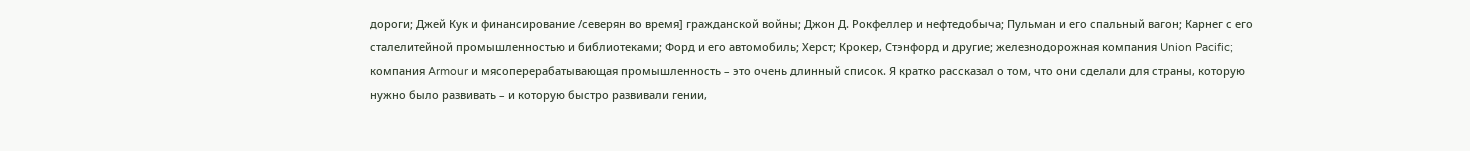дороги; Джей Кук и финансирование /северян во время] гражданской войны; Джон Д. Рокфеллер и нефтедобыча; Пульман и его спальный вагон; Карнег с его сталелитейной промышленностью и библиотеками; Форд и его автомобиль; Херст; Крокер, Стэнфорд и другие; железнодорожная компания Union Pacific; компания Armour и мясоперерабатывающая промышленность – это очень длинный список. Я кратко рассказал о том, что они сделали для страны, которую нужно было развивать – и которую быстро развивали гении,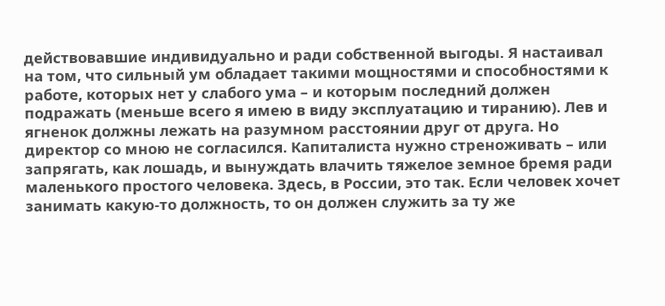действовавшие индивидуально и ради собственной выгоды. Я настаивал на том, что сильный ум обладает такими мощностями и способностями к работе, которых нет у слабого ума – и которым последний должен подражать (меньше всего я имею в виду эксплуатацию и тиранию). Лев и ягненок должны лежать на разумном расстоянии друг от друга. Но директор со мною не согласился. Капиталиста нужно стреноживать – или запрягать, как лошадь, и вынуждать влачить тяжелое земное бремя ради маленького простого человека. Здесь, в России, это так. Если человек хочет занимать какую-то должность, то он должен служить за ту же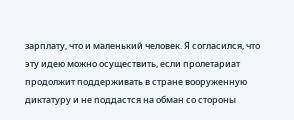зарплату, что и маленький человек. Я согласился, что эту идею можно осуществить, если пролетариат продолжит поддерживать в стране вооруженную диктатуру и не поддастся на обман со стороны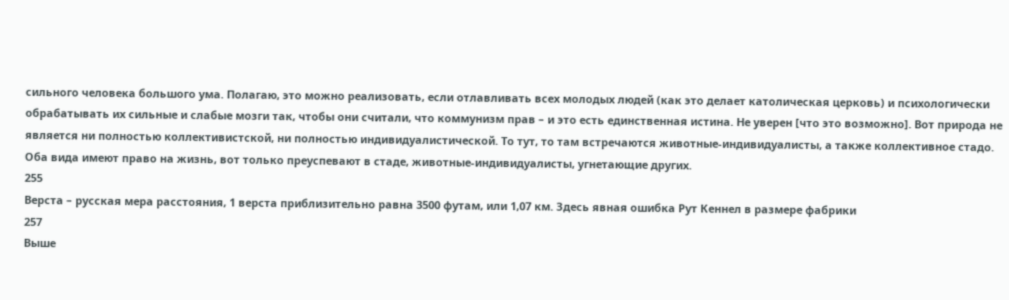сильного человека большого ума. Полагаю, это можно реализовать, если отлавливать всех молодых людей (как это делает католическая церковь) и психологически обрабатывать их сильные и слабые мозги так, чтобы они считали, что коммунизм прав – и это есть единственная истина. Не уверен [что это возможно]. Вот природа не является ни полностью коллективистской, ни полностью индивидуалистической. То тут, то там встречаются животные-индивидуалисты, а также коллективное стадо. Оба вида имеют право на жизнь, вот только преуспевают в стаде, животные-индивидуалисты, угнетающие других.
255
Верста – русская мера расстояния, 1 верста приблизительно равна 3500 футам, или 1,07 км. Здесь явная ошибка Рут Кеннел в размере фабрики
257
Выше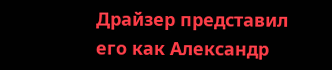Драйзер представил его как Александр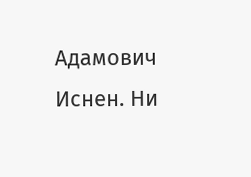Адамович Иснен. Ни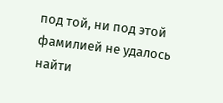под той, ни под этой фамилией не удалось найти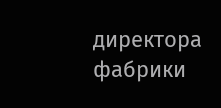директора фабрики